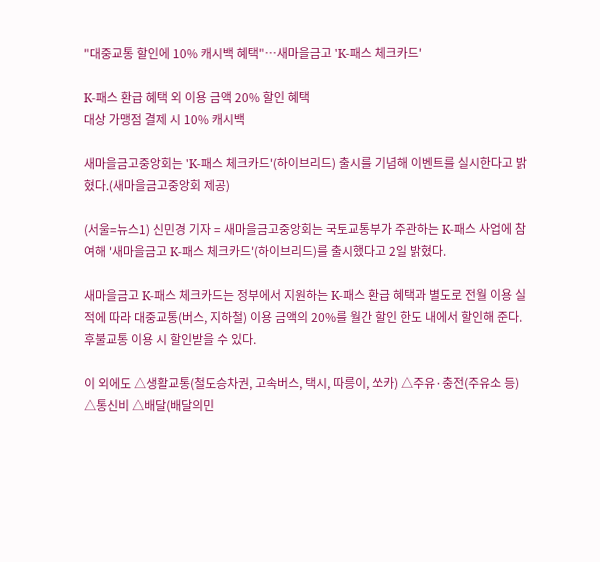"대중교통 할인에 10% 캐시백 혜택"…새마을금고 'K-패스 체크카드'

K-패스 환급 혜택 외 이용 금액 20% 할인 혜택
대상 가맹점 결제 시 10% 캐시백

새마을금고중앙회는 'K-패스 체크카드'(하이브리드) 출시를 기념해 이벤트를 실시한다고 밝혔다.(새마을금고중앙회 제공)

(서울=뉴스1) 신민경 기자 = 새마을금고중앙회는 국토교통부가 주관하는 K-패스 사업에 참여해 '새마을금고 K-패스 체크카드'(하이브리드)를 출시했다고 2일 밝혔다.

새마을금고 K-패스 체크카드는 정부에서 지원하는 K-패스 환급 혜택과 별도로 전월 이용 실적에 따라 대중교통(버스, 지하철) 이용 금액의 20%를 월간 할인 한도 내에서 할인해 준다. 후불교통 이용 시 할인받을 수 있다.

이 외에도 △생활교통(철도승차권, 고속버스, 택시, 따릉이, 쏘카) △주유·충전(주유소 등) △통신비 △배달(배달의민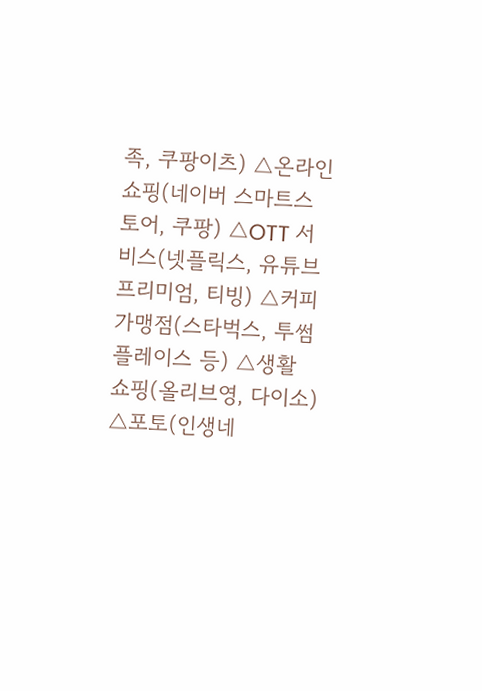족, 쿠팡이츠) △온라인쇼핑(네이버 스마트스토어, 쿠팡) △OTT 서비스(넷플릭스, 유튜브 프리미엄, 티빙) △커피 가맹점(스타벅스, 투썸플레이스 등) △생활 쇼핑(올리브영, 다이소) △포토(인생네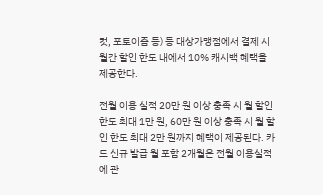컷, 포토이즘 등) 등 대상가맹점에서 결제 시 월간 할인 한도 내에서 10% 캐시백 혜택을 제공한다.

전월 이용 실적 20만 원 이상 충족 시 월 할인 한도 최대 1만 원, 60만 원 이상 충족 시 월 할인 한도 최대 2만 원까지 혜택이 제공된다. 카드 신규 발급 월 포함 2개월은 전월 이용실적에 관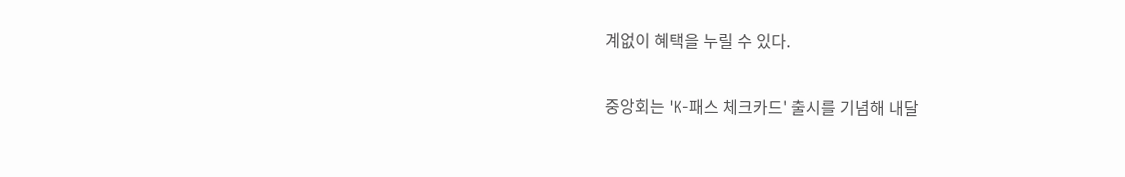계없이 혜택을 누릴 수 있다.

중앙회는 'K-패스 체크카드' 출시를 기념해 내달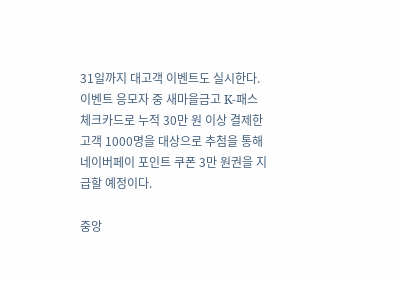31일까지 대고객 이벤트도 실시한다. 이벤트 응모자 중 새마을금고 K-패스 체크카드로 누적 30만 원 이상 결제한 고객 1000명을 대상으로 추첨을 통해 네이버페이 포인트 쿠폰 3만 원권을 지급할 예정이다.

중앙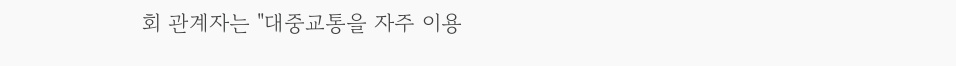회 관계자는 "대중교통을 자주 이용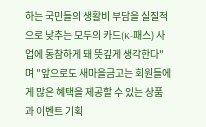하는 국민들의 생활비 부담을 실질적으로 낮추는 모두의 카드(K-패스) 사업에 동참하게 돼 뜻깊게 생각한다"며 "앞으로도 새마을금고는 회원들에게 많은 혜택을 제공할 수 있는 상품과 이벤트 기획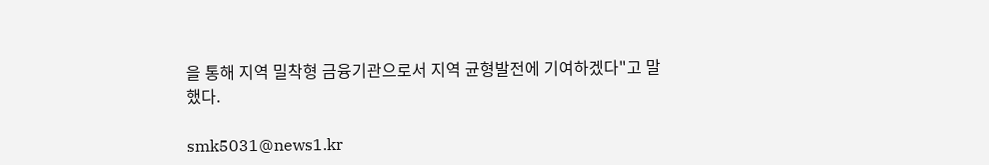을 통해 지역 밀착형 금융기관으로서 지역 균형발전에 기여하겠다"고 말했다.

smk5031@news1.kr